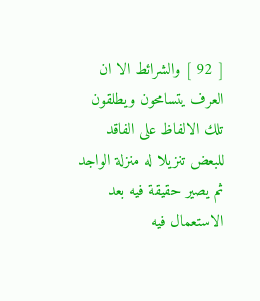[ 92 ] والشرائط الا ان العرف يتسامحون ويطلقون تلك الالفاظ على الفاقد للبعض تنزيلا له منزلة الواجد ثم يصير حقيقة فيه بعد الاستعمال فيه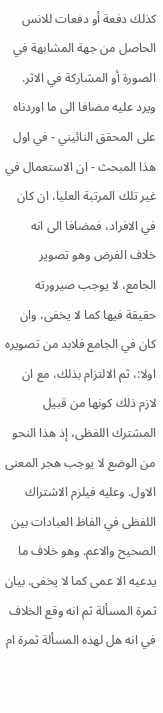كذلك دفعة أو دفعات للانس الحاصل من جهة المشابهة في الصورة أو المشاركة في الاثر. ويرد عليه مضافا الى ما اوردناه على المحقق النائيني - في اول هذا المبحث - ان الاستعمال في غير تلك المرتبة العليا، ان كان في الافراد، فمضافا الى انه خلاف الفرض وهو تصوير الجامع، لا يوجب صيرورته حقيقة فيها كما لا يخفى، وان كان في الجامع فلابد من تصويره اولا:، ثم الالتزام بذلك، مع ان لازم ذلك كونها من قبيل المشترك اللفظى، إذ هذا النحو من الوضع لا يوجب هجر المعنى الاول. وعليه فيلزم الاشتراك اللفظى في الفاظ العبادات بين الصحيح والاعم. وهو خلاف ما يدعيه الا عمى كما لا يخفى. بيان ثمرة المسألة ثم انه وقع الخلاف في انه هل لهذه المسألة ثمرة ام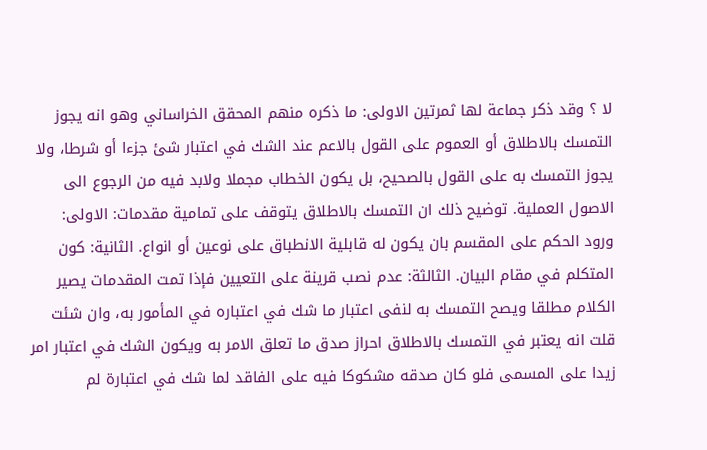لا ؟ وقد ذكر جماعة لها ثمرتين الاولى: ما ذكره منهم المحقق الخراساني وهو انه يجوز التمسك بالاطلاق أو العموم على القول بالاعم عند الشك في اعتبار شئ جزءا أو شرطا، ولا يجوز التمسك به على القول بالصحيح، بل يكون الخطاب مجملا ولابد فيه من الرجوع الى الاصول العملية. توضيح ذلك ان التمسك بالاطلاق يتوقف على تمامية مقدمات: الاولى: ورود الحكم على المقسم بان يكون له قابلية الانطباق على نوعين أو انواع. الثانية: كون المتكلم في مقام البيان. الثالثة: عدم نصب قرينة على التعيين فإذا تمت المقدمات يصير الكلام مطلقا ويصح التمسك به لنفى اعتبار ما شك في اعتباره في المأمور به، وان شئت قلت انه يعتبر في التمسك بالاطلاق احراز صدق ما تعلق الامر به ويكون الشك في اعتبار امر زيدا على المسمى فلو كان صدقه مشكوكا فيه على الفاقد لما شك في اعتبارة لم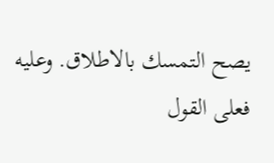يصح التمسك بالاطلاق. وعليه فعلى القول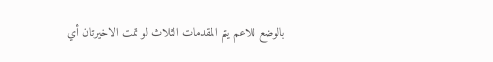بالوضع للاعم يتم المقدمات الثلاث لو تمت الاخيرتان أي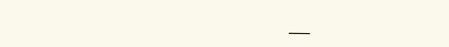___